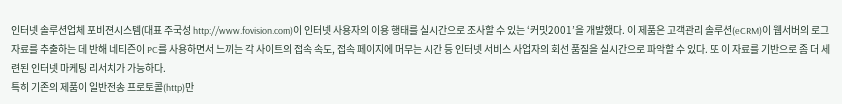인터넷 솔루션업체 포비젼시스템(대표 주국성 http://www.fovision.com)이 인터넷 사용자의 이용 행태를 실시간으로 조사할 수 있는 ‘커밋2001’을 개발했다. 이 제품은 고객관리 솔루션(eCRM)이 웹서버의 로그 자료를 추출하는 데 반해 네티즌이 PC를 사용하면서 느끼는 각 사이트의 접속 속도, 접속 페이지에 머무는 시간 등 인터넷 서비스 사업자의 회선 품질을 실시간으로 파악할 수 있다. 또 이 자료를 기반으로 좀 더 세련된 인터넷 마케팅 리서치가 가능하다.
특히 기존의 제품이 일반전송 프로토콜(http)만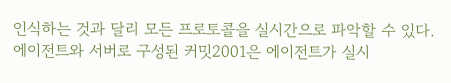인식하는 것과 달리 모든 프로토콜을 실시간으로 파악할 수 있다.
에이전트와 서버로 구성된 커밋2001은 에이전트가 실시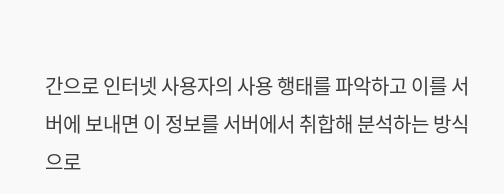간으로 인터넷 사용자의 사용 행태를 파악하고 이를 서버에 보내면 이 정보를 서버에서 취합해 분석하는 방식으로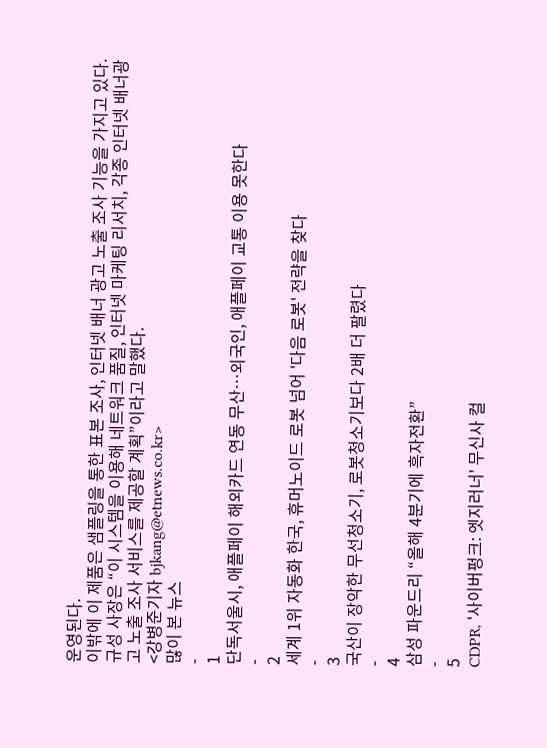운영된다.
이밖에 이 제품은 샘플링을 통한 표본 조사, 인터넷 배너 광고 노출 조사 기능을 가지고 있다.
규성 사장은 “이 시스템을 이용해 네트워크 품질, 인터넷 마케팅 리서치, 각종 인터넷 배너광고 노출 조사 서비스를 제공할 계획”이라고 말했다.
<강병준기자 bjkang@etnews.co.kr>
많이 본 뉴스
-
1
단독서울시, 애플페이 해외카드 연동 무산…외국인, 애플페이 교통 이용 못한다
-
2
세계 1위 자동화 한국, 휴머노이드 로봇 넘어 '다음 로봇' 전략을 찾다
-
3
국산이 장악한 무선청소기, 로봇청소기보다 2배 더 팔렸다
-
4
삼성 파운드리 “올해 4분기에 흑자전환”
-
5
CDPR, '사이버펑크: 엣지러너' 무신사 컬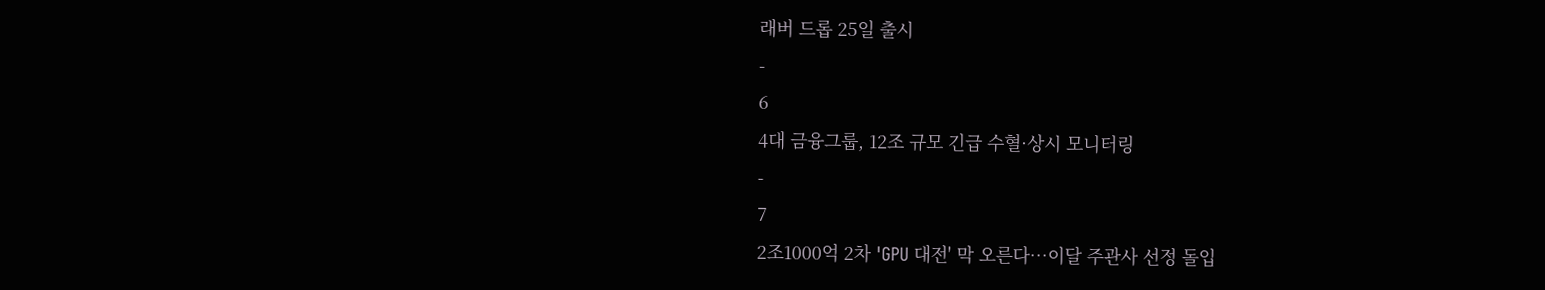래버 드롭 25일 출시
-
6
4대 금융그룹, 12조 규모 긴급 수혈·상시 모니터링
-
7
2조1000억 2차 'GPU 대전' 막 오른다…이달 주관사 선정 돌입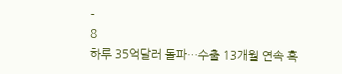-
8
하루 35억달러 돌파…수출 13개월 연속 흑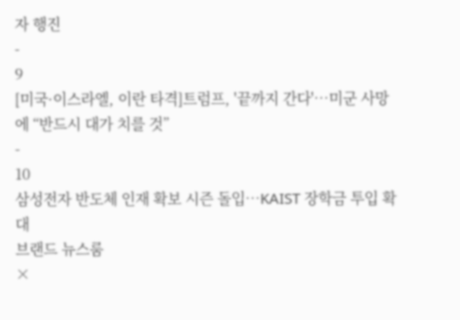자 행진
-
9
[미국·이스라엘, 이란 타격]트럼프, '끝까지 간다'…미군 사망에 “반드시 대가 치를 것”
-
10
삼성전자 반도체 인재 확보 시즌 돌입…KAIST 장학금 투입 확대
브랜드 뉴스룸
×